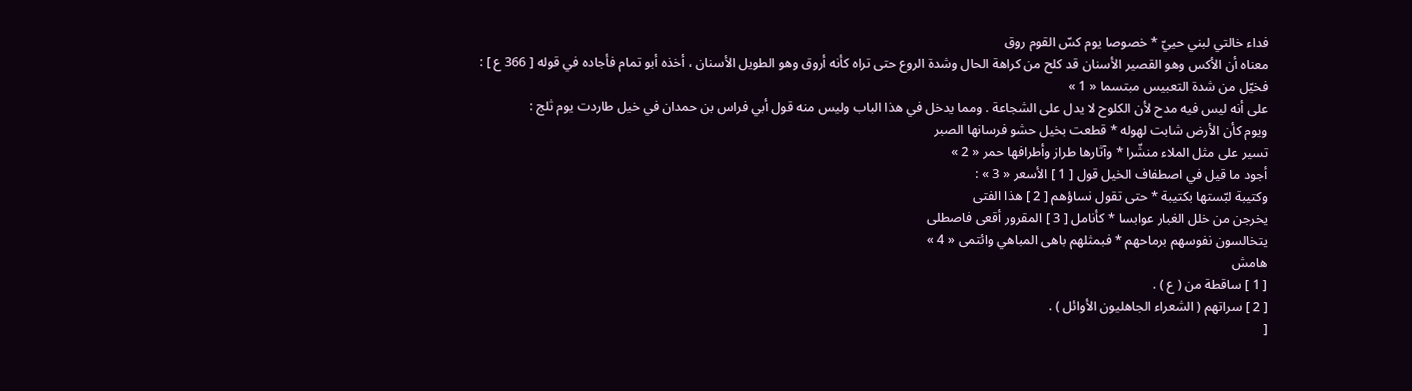فداء خالتي لبني حييّ * خصوصا يوم كسّ القوم روق
معناه أن الأكس وهو القصير الأسنان قد كلح من كراهة الحال وشدة الروع حتى تراه كأنه أروق وهو الطويل الأسنان ، أخذه أبو تمام فأجاده في قوله [ 366 ع ] :
فخيّل من شدة التعبيس مبتسما « 1 »
على أنه ليس فيه مدح لأن الكلوح لا يدل على الشجاعة . ومما يدخل في هذا الباب وليس منه قول أبي فراس بن حمدان في خيل طاردت يوم ثلج :
ويوم كأن الأرض شابت لهوله * قطعت بخيل حشو فرسانها الصبر
تسير على مثل الملاء منشّرا * وآثارها طراز وأطرافها حمر « 2 »
أجود ما قيل في اصطفاف الخيل قول [ 1 ] الأسعر « 3 » :
وكتيبة لبّستها بكتيبة * حتى تقول نساؤهم [ 2 ] هذا الفتى
يخرجن من خلل الغبار عوابسا * كأنامل [ 3 ] المقرور أقعى فاصطلى
يتخالسون نفوسهم برماحهم * فبمثلهم باهى المباهي وائتمى « 4 »
هامش
[ 1 ] ساقطة من ( ع ) .
[ 2 ] سراتهم ( الشعراء الجاهليون الأوائل ) .
[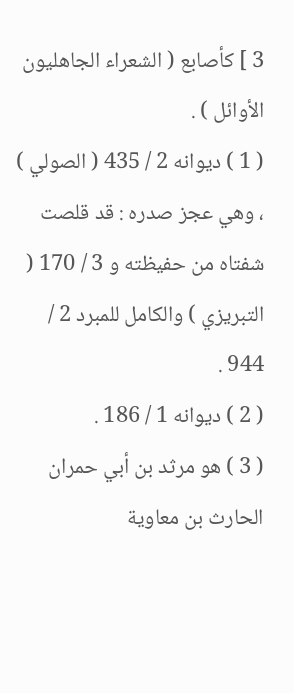3 ] كأصابع ( الشعراء الجاهليون الأوائل ) .
( 1 ) ديوانه 2 / 435 ( الصولي ) ، وهي عجز صدره : قد قلصت شفتاه من حفيظته و 3 / 170 ( التبريزي ) والكامل للمبرد 2 / 944 .
( 2 ) ديوانه 1 / 186 .
( 3 ) هو مرثد بن أبي حمران الحارث بن معاوية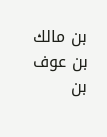بن مالك بن عوف بن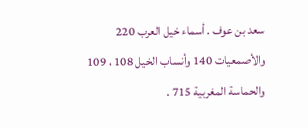سعد بن عوف . أسماء خيل العرب 220 والأصمعيات 140 وأنساب الخيل 108 ، 109 والحماسة المغربية 715 .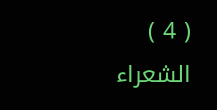( 4 ) الشعراء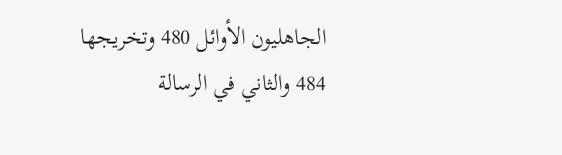الجاهليون الأوائل 480 وتخريجها 484 والثاني في الرسالة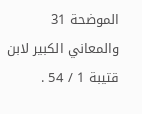الموضحة 31 والمعاني الكبير لابن قتيبة 1 / 54 .